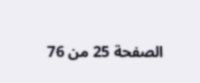الصفحة 25 من 76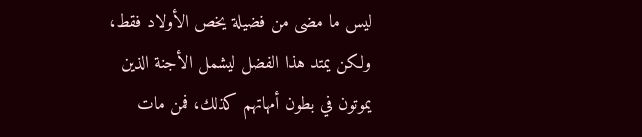ليس ما مضى من فضيلة يخص الأولاد فقط، ولكن يمتد هذا الفضل ليشمل الأجنة الذين يموتون في بطون أمهاتهم كذلك، فمن مات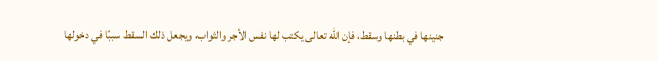جنينها في بطنها وسقط، فإن الله تعالى يكتب لها نفس الأجر والثواب، ويجعل ذلك السقط سببًا في دخولها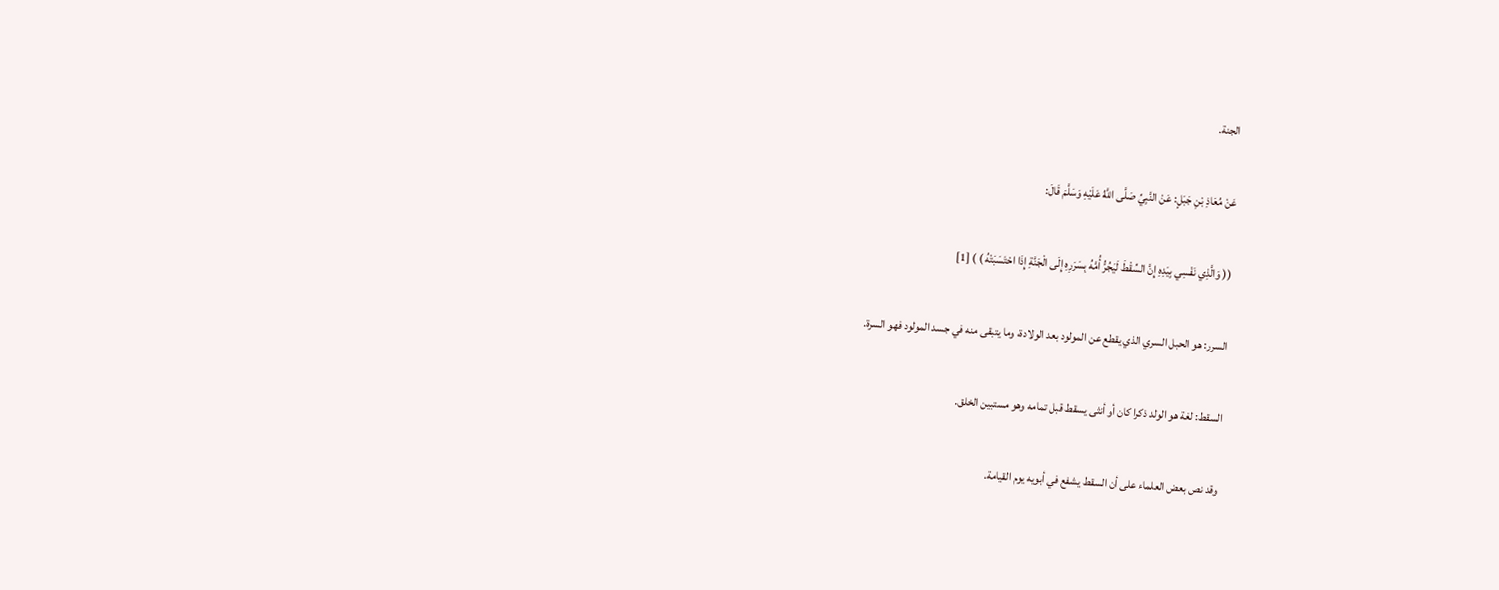الجنة.

عَنْ مُعَاذِ بْنِ جَبَلٍ: عَنْ النَّبِيِّ صَلَّى اللَّهُ عَلَيْهِ وَسَلَّمَ قَالَ:

(( وَالَّذِي نَفْسِي بِيَدِهِ إِنَّ السِّقْطَ لَيَجُرُّ أُمَّهُ بِسَرَرِهِ إِلَى الْجَنَّةِ إِذَا احْتَسَبَتْهُ ) ) [1]

السرر: هو الحبل السري الذي يقطع عن المولود بعد الولادة، وما يتبقى منه في جسد المولود فهو السرة.

السقط: لغة هو الولد ذكرا كان أو أنثى يسقط قبل تمامه وهو مستبين الخلق.

وقد نص بعض العلماء على أن السقط يشفع في أبويه يوم القيامة.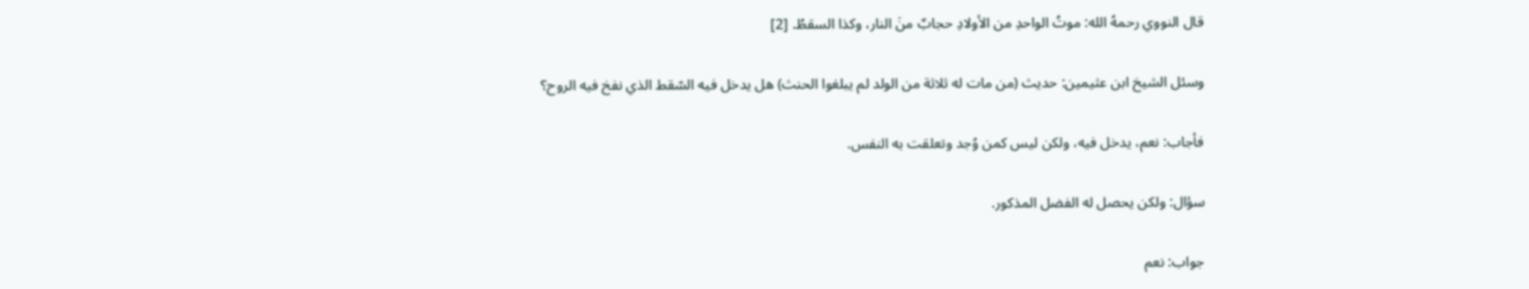قال النووي رحمهُ الله: موتُ الواحدِ من الأولادِ حجابٌ منَ النار، وكذا السقطُ. [2]

وسئل الشيخ ابن عثيمين: حديث (من مات له ثلاثة من الولد لم يبلغوا الحنث) هل يدخل فيه السّقط الذي نفخ فيه الروح؟

فأجاب: نعم، يدخل فيه، ولكن ليس كمن وُجد وتعلقت به النفس.

سؤال: ولكن يحصل له الفضل المذكور.

جواب: نعم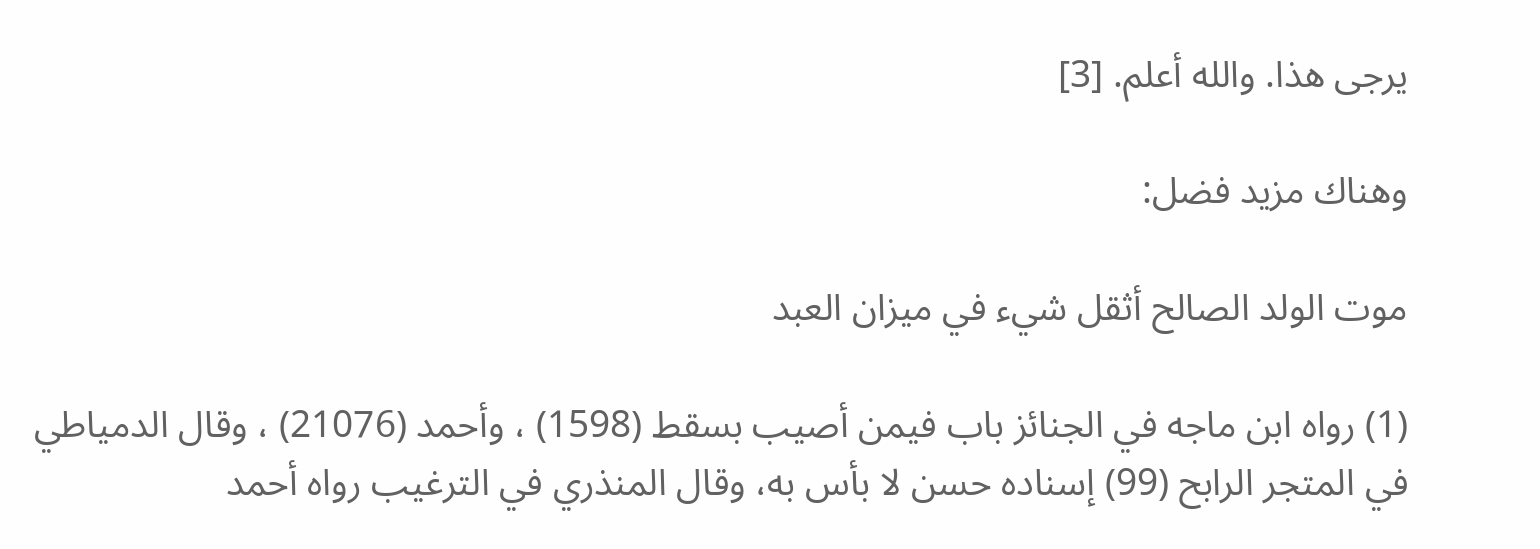يرجى هذا. والله أعلم. [3]

وهناك مزيد فضل:

موت الولد الصالح أثقل شيء في ميزان العبد

(1) رواه ابن ماجه في الجنائز باب فيمن أصيب بسقط (1598) ، وأحمد (21076) ، وقال الدمياطي في المتجر الرابح (99) إسناده حسن لا بأس به، وقال المنذري في الترغيب رواه أحمد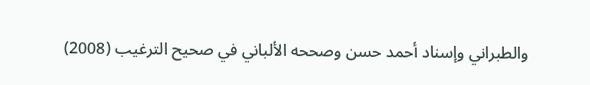والطبراني وإسناد أحمد حسن وصححه الألباني في صحيح الترغيب (2008)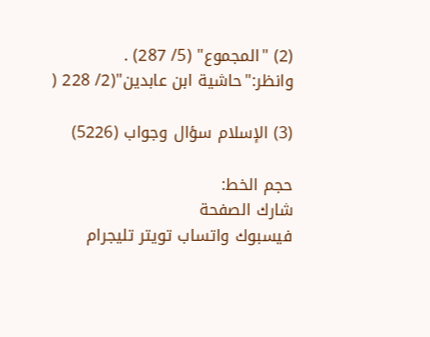(2) "المجموع" (5/ 287) . وانظر:"حاشية ابن عابدين"(2/ 228 (

(3) الإسلام سؤال وجواب (5226)

حجم الخط:
شارك الصفحة
فيسبوك واتساب تويتر تليجرام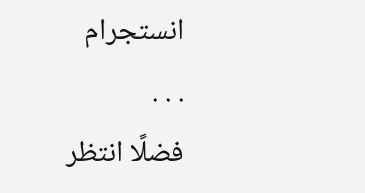انستجرام
. . .
فضلًا انتظر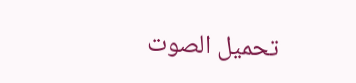تحميل الصوت